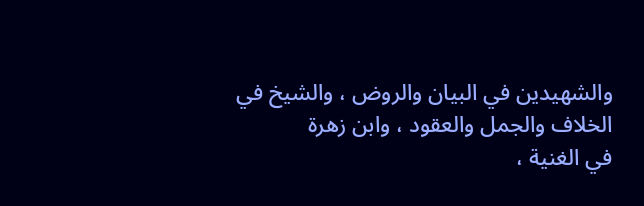والشهيدين في البيان والروض ، والشيخ في الخلاف والجمل والعقود ، وابن زهرة
في الغنية ،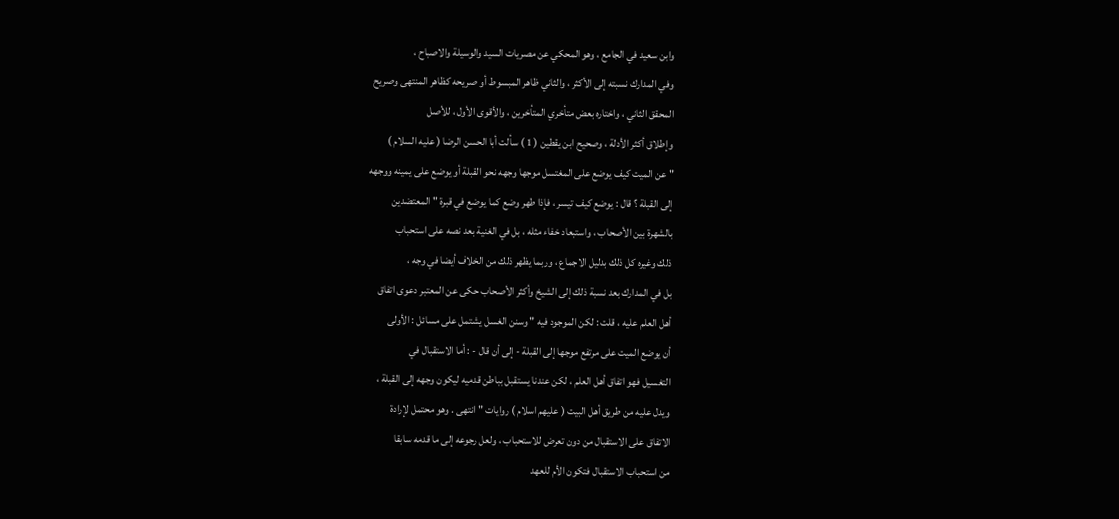وابن سعيد في الجامع ، وهو المحكي عن مصريات السيد والوسيلة والاصباح ،
وفي المدارك نسبته إلى الأكثر ، والثاني ظاهر المبسوط أو صريحه كظاهر المنتهى وصريح
المحقق الثاني ، واختاره بعض متأخري المتأخرين ، والأقوى الأول ، للأصل
وإطلاق أكثر الأدلة ، وصحيح ابن يقطين ( 1 ) سألت أبا الحسن الرضا ( عليه السلام )
" عن الميت كيف يوضع على المغتسل موجها وجهه نحو القبلة أو يوضع على يمينه ووجهه
إلى القبلة ؟ قال : يوضع كيف تيسر ، فإذا طهر وضع كما يوضع في قبرة " المعتضدين
بالشهرة بين الأصحاب ، واستبعاد خفاء مثله ، بل في الغنية بعد نصه على استحباب
ذلك وغيره كل ذلك بدليل الاجماع ، وربما يظهر ذلك من الخلاف أيضا في وجه ،
بل في المدارك بعد نسبة ذلك إلى الشيخ وأكثر الأصحاب حكى عن المعتبر دعوى اتفاق
أهل العلم عليه ، قلت : لكن الموجود فيه " وسنن الغسل يشتمل على مسائل : الأولى
أن يوضع الميت على مرتفع موجها إلى القبلة - إلى أن قال - : أما الاستقبال في
التغسيل فهو اتفاق أهل العلم ، لكن عندنا يستقبل بباطن قدميه ليكون وجهه إلى القبلة ،
ويدل عليه من طريق أهل البيت ( عليهم اسلام ) روايات " انتهى . وهو محتمل لإرادة
الاتفاق على الاستقبال من دون تعرض للاستحباب ، ولعل رجوعه إلى ما قدمه سابقا
من استحباب الاستقبال فتكون الأم للعهد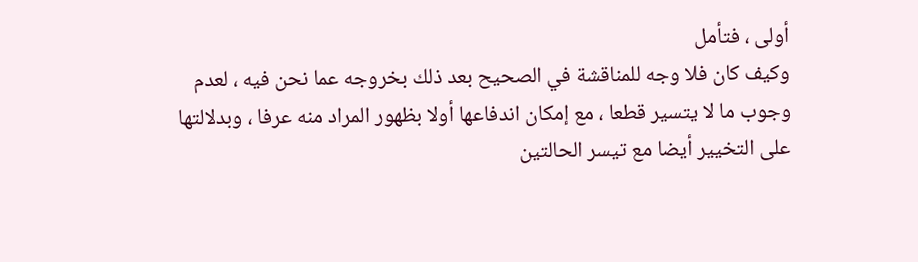أولى ، فتأمل
وكيف كان فلا وجه للمناقشة في الصحيح بعد ذلك بخروجه عما نحن فيه ، لعدم
وجوب ما لا يتسير قطعا ، مع إمكان اندفاعها أولا بظهور المراد منه عرفا ، وبدلالتها
على التخيير أيضا مع تيسر الحالتين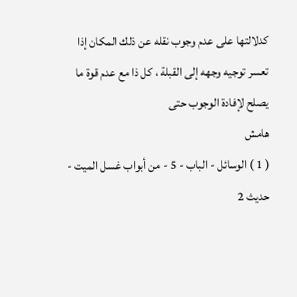كدلالتها على عدم وجوب نقله عن ذلك المكان إذا
تعسر توجيه وجهه إلى القبلة ، كل ذا مع عدم قوة ما يصلح لإفادة الوجوب حتى
هامش
( 1 ) الوسائل - الباب - 5 - من أبواب غسل الميت - حديث 2